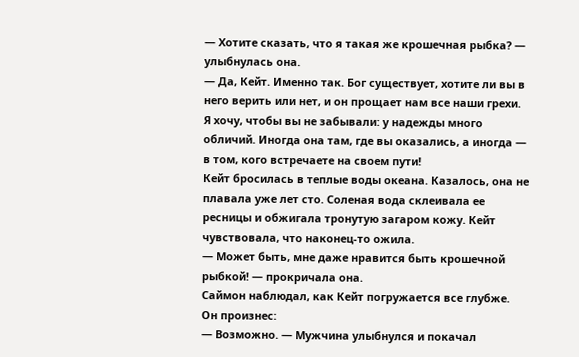— Хотите сказать, что я такая же крошечная рыбка? — улыбнулась она.
— Да, Кейт. Именно так. Бог существует, хотите ли вы в него верить или нет, и он прощает нам все наши грехи. Я хочу, чтобы вы не забывали: у надежды много обличий. Иногда она там, где вы оказались, а иногда — в том, кого встречаете на своем пути!
Кейт бросилась в теплые воды океана. Казалось, она не плавала уже лет сто. Соленая вода склеивала ее ресницы и обжигала тронутую загаром кожу. Кейт чувствовала, что наконец-то ожила.
— Может быть, мне даже нравится быть крошечной рыбкой! — прокричала она.
Саймон наблюдал, как Кейт погружается все глубже. Он произнес:
— Возможно. — Мужчина улыбнулся и покачал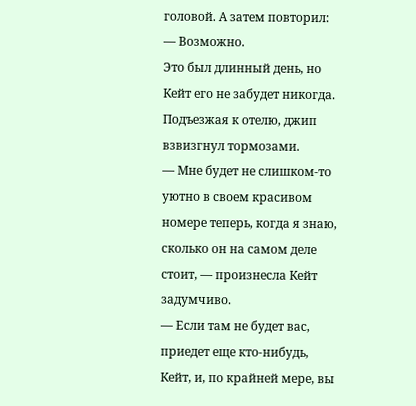головой. А затем повторил: — Возможно.
Это был длинный день, но Кейт его не забудет никогда. Подъезжая к отелю, джип взвизгнул тормозами.
— Мне будет не слишком-то уютно в своем красивом номере теперь, когда я знаю, сколько он на самом деле стоит, — произнесла Кейт задумчиво.
— Если там не будет вас, приедет еще кто-нибудь, Кейт, и, по крайней мере, вы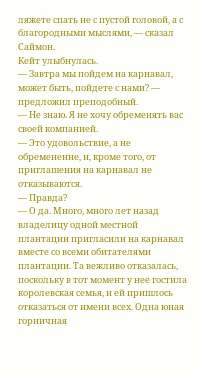ляжете спать не с пустой головой, а с благородными мыслями, — сказал Саймон.
Кейт улыбнулась.
— Завтра мы пойдем на карнавал, может быть, пойдете с нами? — предложил преподобный.
— Не знаю. Я не хочу обременять вас своей компанией.
— Это удовольствие, а не обременение, и, кроме того, от приглашения на карнавал не отказываются.
— Правда?
— О да. Много, много лет назад владелицу одной местной плантации пригласили на карнавал вместе со всеми обитателями плантации. Та вежливо отказалась, поскольку в тот момент у нее гостила королевская семья, и ей пришлось отказаться от имени всех. Одна юная горничная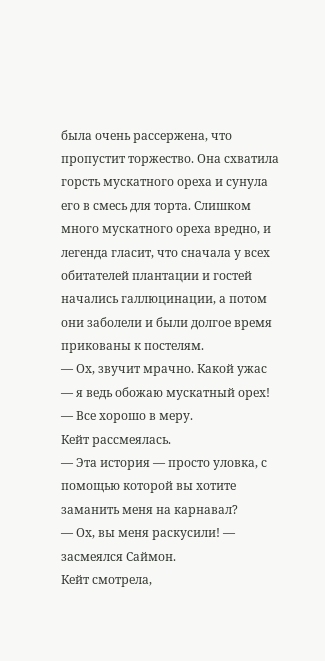была очень рассержена, что пропустит торжество. Она схватила горсть мускатного ореха и сунула его в смесь для торта. Слишком много мускатного ореха вредно, и легенда гласит, что сначала у всех обитателей плантации и гостей начались галлюцинации, а потом они заболели и были долгое время прикованы к постелям.
— Ох, звучит мрачно. Какой ужас — я ведь обожаю мускатный орех!
— Все хорошо в меру.
Кейт рассмеялась.
— Эта история — просто уловка, с помощью которой вы хотите заманить меня на карнавал?
— Ох, вы меня раскусили! — засмеялся Саймон.
Кейт смотрела,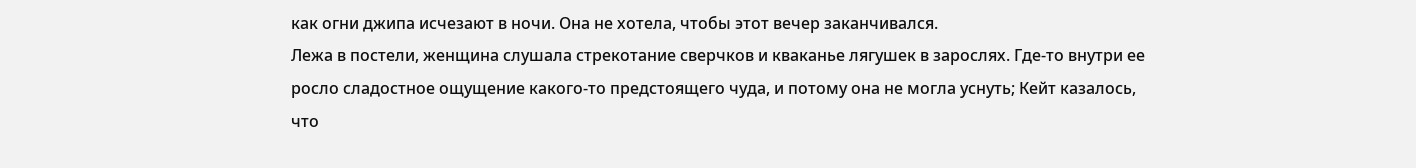как огни джипа исчезают в ночи. Она не хотела, чтобы этот вечер заканчивался.
Лежа в постели, женщина слушала стрекотание сверчков и кваканье лягушек в зарослях. Где-то внутри ее росло сладостное ощущение какого-то предстоящего чуда, и потому она не могла уснуть; Кейт казалось, что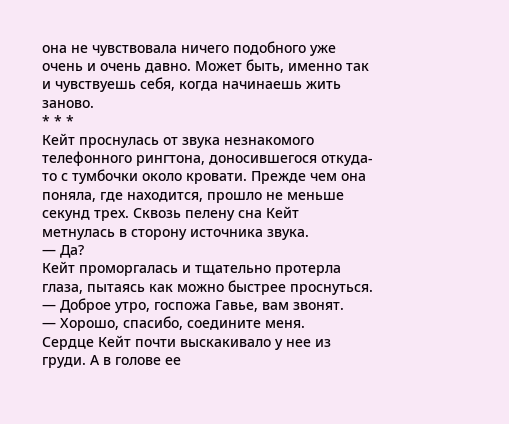она не чувствовала ничего подобного уже очень и очень давно. Может быть, именно так и чувствуешь себя, когда начинаешь жить заново.
* * *
Кейт проснулась от звука незнакомого телефонного рингтона, доносившегося откуда-то с тумбочки около кровати. Прежде чем она поняла, где находится, прошло не меньше секунд трех. Сквозь пелену сна Кейт метнулась в сторону источника звука.
— Да?
Кейт проморгалась и тщательно протерла глаза, пытаясь как можно быстрее проснуться.
— Доброе утро, госпожа Гавье, вам звонят.
— Хорошо, спасибо, соедините меня.
Сердце Кейт почти выскакивало у нее из груди. А в голове ее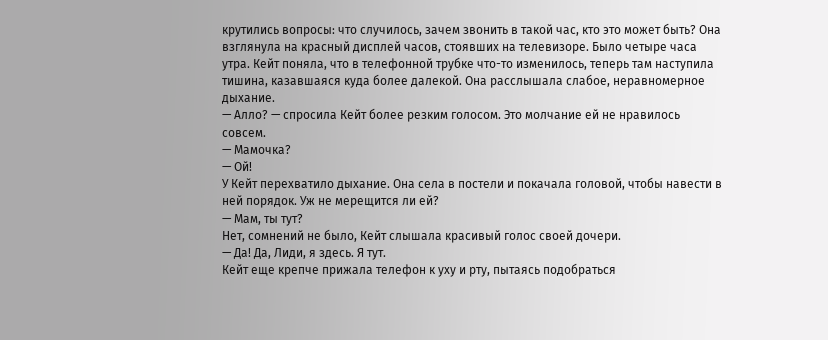крутились вопросы: что случилось, зачем звонить в такой час, кто это может быть? Она взглянула на красный дисплей часов, стоявших на телевизоре. Было четыре часа утра. Кейт поняла, что в телефонной трубке что-то изменилось, теперь там наступила тишина, казавшаяся куда более далекой. Она расслышала слабое, неравномерное дыхание.
— Алло? — спросила Кейт более резким голосом. Это молчание ей не нравилось совсем.
— Мамочка?
— Ой!
У Кейт перехватило дыхание. Она села в постели и покачала головой, чтобы навести в ней порядок. Уж не мерещится ли ей?
— Мам, ты тут?
Нет, сомнений не было, Кейт слышала красивый голос своей дочери.
— Да! Да, Лиди, я здесь. Я тут.
Кейт еще крепче прижала телефон к уху и рту, пытаясь подобраться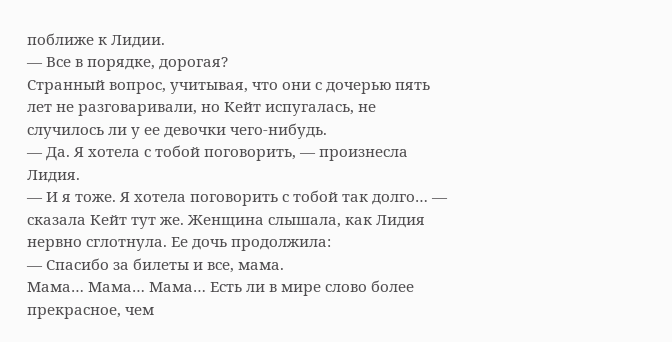поближе к Лидии.
— Все в порядке, дорогая?
Странный вопрос, учитывая, что они с дочерью пять лет не разговаривали, но Кейт испугалась, не случилось ли у ее девочки чего-нибудь.
— Да. Я хотела с тобой поговорить, — произнесла Лидия.
— И я тоже. Я хотела поговорить с тобой так долго… — сказала Кейт тут же. Женщина слышала, как Лидия нервно сглотнула. Ее дочь продолжила:
— Спасибо за билеты и все, мама.
Мама… Мама… Мама… Есть ли в мире слово более прекрасное, чем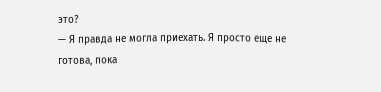это?
— Я правда не могла приехать. Я просто еще не готова, пока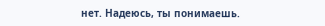нет. Надеюсь, ты понимаешь.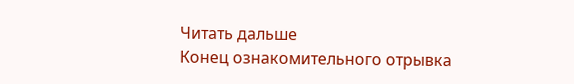Читать дальше
Конец ознакомительного отрывка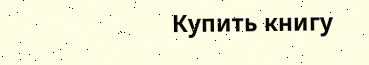Купить книгу